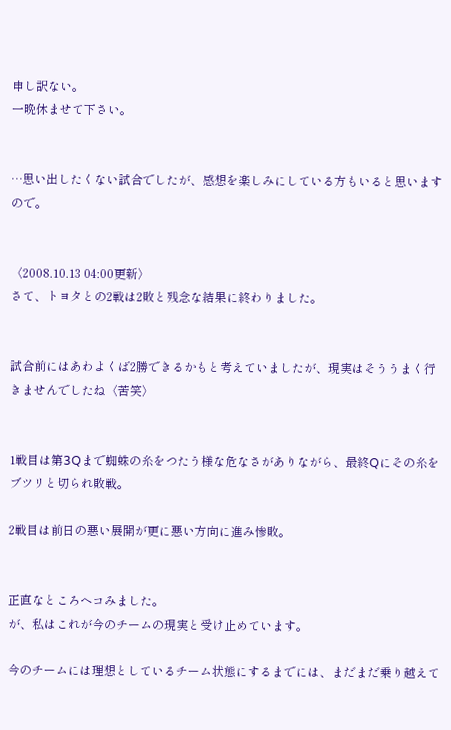申し訳ない。
一晩休ませて下さい。


…思い出したくない試合でしたが、感想を楽しみにしている方もいると思いますので。


〈2008.10.13 04:00更新〉
さて、トヨタとの2戦は2敗と残念な結果に終わりました。


試合前にはあわよくば2勝できるかもと考えていましたが、現実はそううまく行きませんでしたね〈苦笑〉


1戦目は第3Qまで蜘蛛の糸をつたう様な危なさがありながら、最終Qにその糸をブツリと切られ敗戦。

2戦目は前日の悪い展開が更に悪い方向に進み惨敗。


正直なところヘコみました。
が、私はこれが今のチームの現実と受け止めています。

今のチームには理想としているチーム状態にするまでには、まだまだ乗り越えて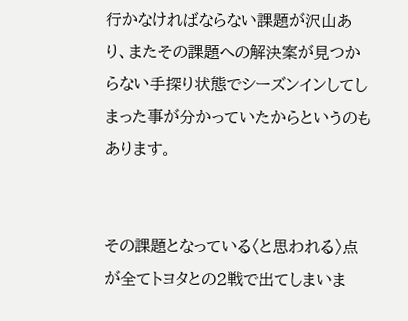行かなければならない課題が沢山あり、またその課題への解決案が見つからない手探り状態でシーズンインしてしまった事が分かっていたからというのもあります。


その課題となっている〈と思われる〉点が全てトヨタとの2戦で出てしまいま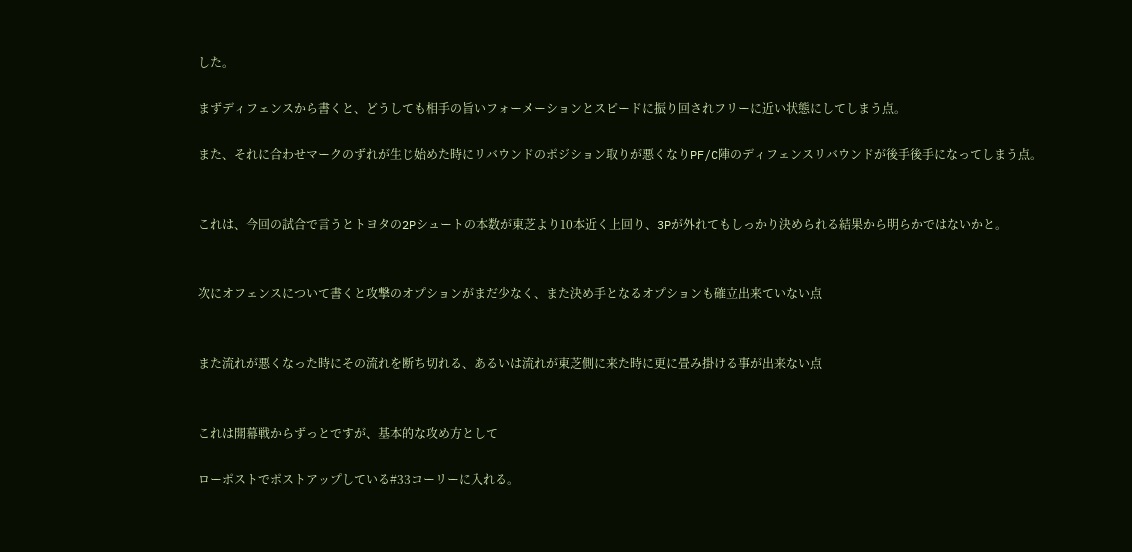した。

まずディフェンスから書くと、どうしても相手の旨いフォーメーションとスピードに振り回されフリーに近い状態にしてしまう点。

また、それに合わせマークのずれが生じ始めた時にリバウンドのポジション取りが悪くなりPF/C陣のディフェンスリバウンドが後手後手になってしまう点。


これは、今回の試合で言うとトヨタの2Pシュートの本数が東芝より10本近く上回り、3Pが外れてもしっかり決められる結果から明らかではないかと。


次にオフェンスについて書くと攻撃のオプションがまだ少なく、また決め手となるオプションも確立出来ていない点


また流れが悪くなった時にその流れを断ち切れる、あるいは流れが東芝側に来た時に更に畳み掛ける事が出来ない点


これは開幕戦からずっとですが、基本的な攻め方として

ローポストでポストアップしている#33コーリーに入れる。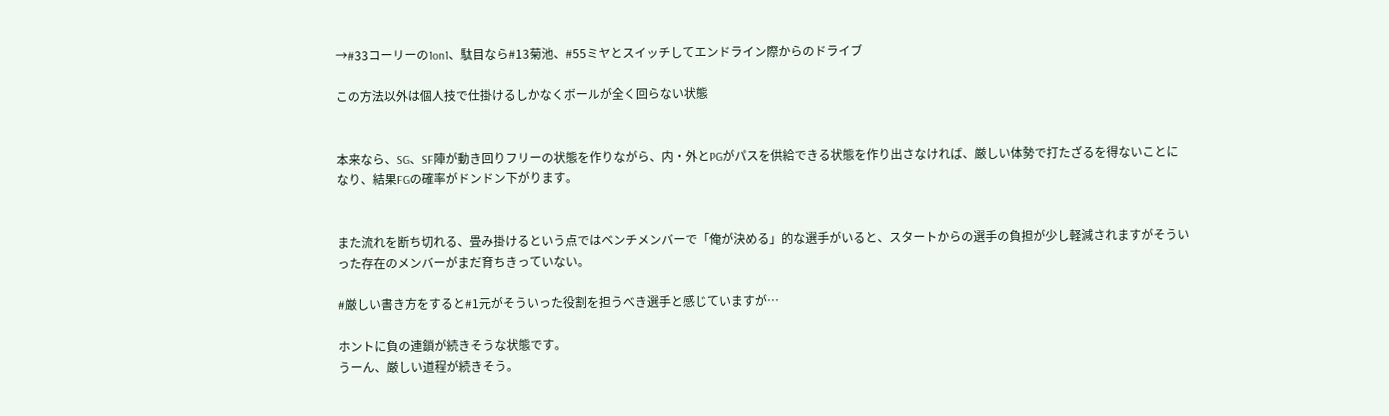→#33コーリーの1on1、駄目なら#13菊池、#55ミヤとスイッチしてエンドライン際からのドライブ

この方法以外は個人技で仕掛けるしかなくボールが全く回らない状態


本来なら、SG、SF陣が動き回りフリーの状態を作りながら、内・外とPGがパスを供給できる状態を作り出さなければ、厳しい体勢で打たざるを得ないことになり、結果FGの確率がドンドン下がります。


また流れを断ち切れる、畳み掛けるという点ではベンチメンバーで「俺が決める」的な選手がいると、スタートからの選手の負担が少し軽減されますがそういった存在のメンバーがまだ育ちきっていない。

#厳しい書き方をすると#1元がそういった役割を担うべき選手と感じていますが…

ホントに負の連鎖が続きそうな状態です。
うーん、厳しい道程が続きそう。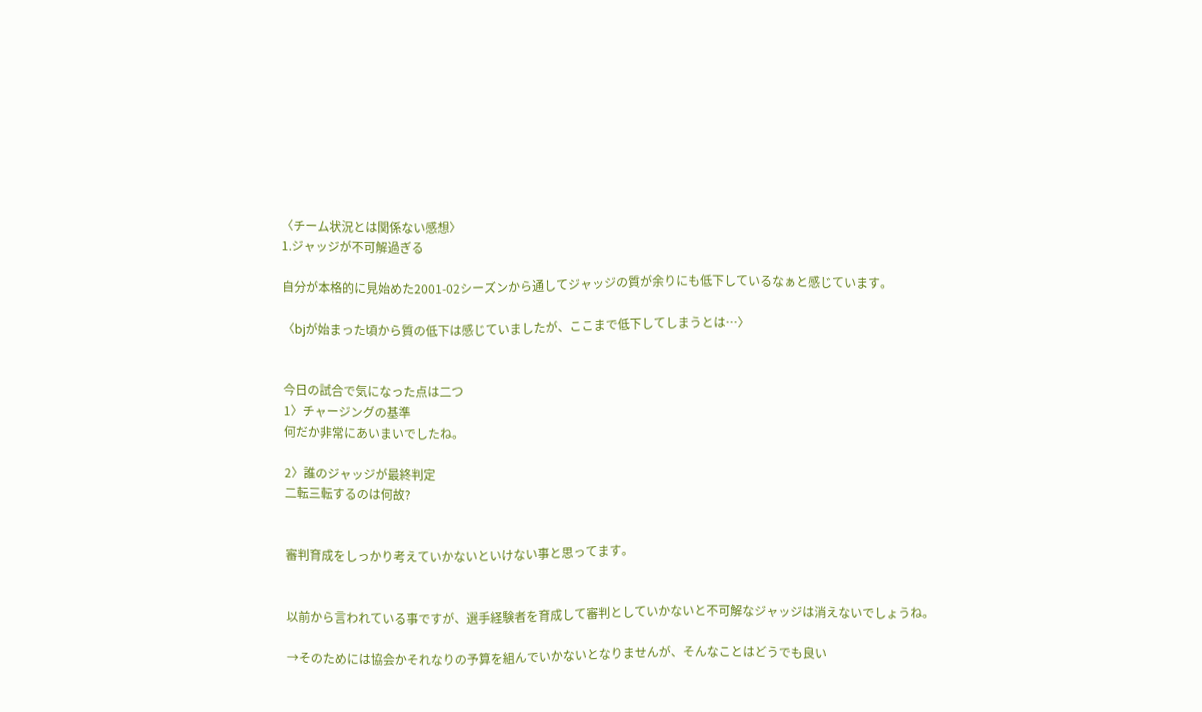〈チーム状況とは関係ない感想〉
1.ジャッジが不可解過ぎる

自分が本格的に見始めた2001-02シーズンから通してジャッジの質が余りにも低下しているなぁと感じています。

〈bjが始まった頃から質の低下は感じていましたが、ここまで低下してしまうとは…〉


今日の試合で気になった点は二つ
1〉チャージングの基準
何だか非常にあいまいでしたね。

2〉誰のジャッジが最終判定
二転三転するのは何故?


審判育成をしっかり考えていかないといけない事と思ってます。


以前から言われている事ですが、選手経験者を育成して審判としていかないと不可解なジャッジは消えないでしょうね。

→そのためには協会かそれなりの予算を組んでいかないとなりませんが、そんなことはどうでも良い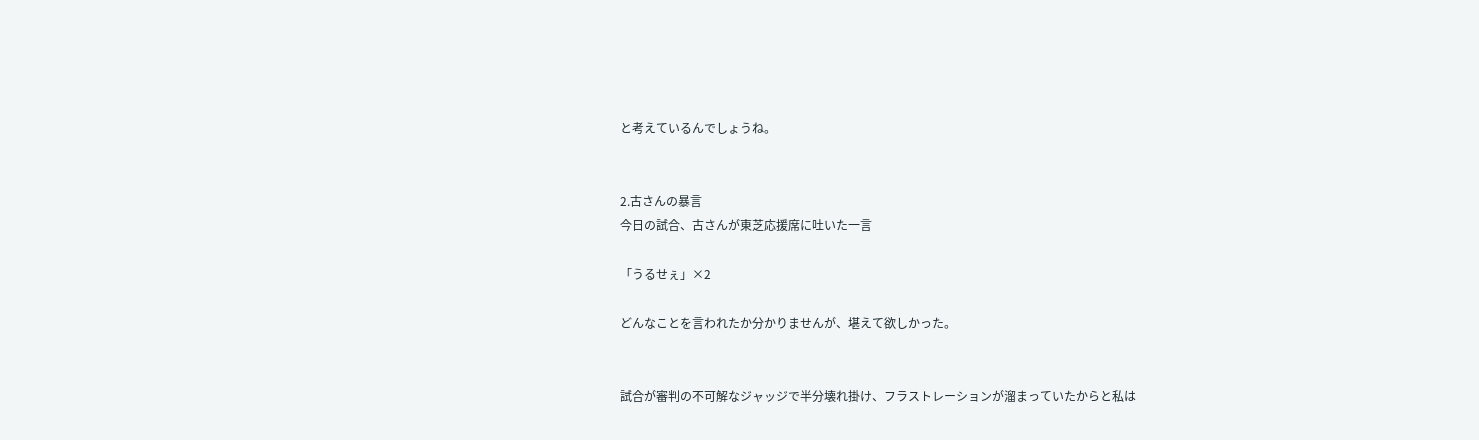と考えているんでしょうね。


2.古さんの暴言
今日の試合、古さんが東芝応援席に吐いた一言

「うるせぇ」×2

どんなことを言われたか分かりませんが、堪えて欲しかった。


試合が審判の不可解なジャッジで半分壊れ掛け、フラストレーションが溜まっていたからと私は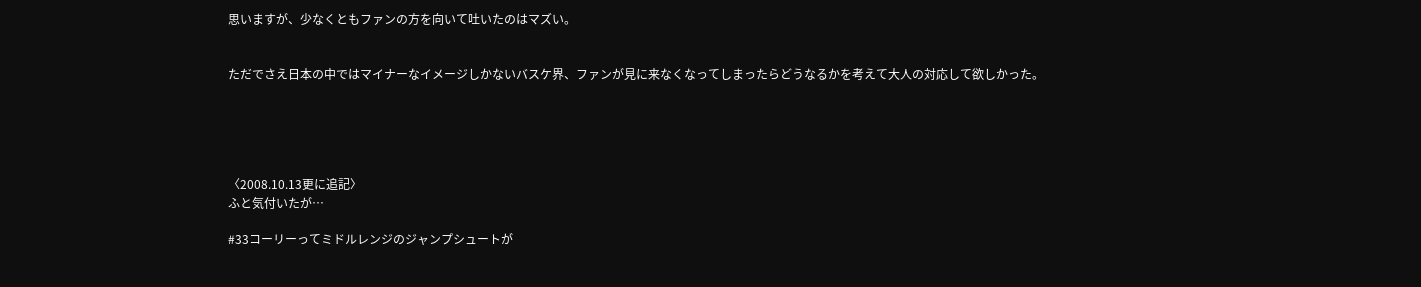思いますが、少なくともファンの方を向いて吐いたのはマズい。


ただでさえ日本の中ではマイナーなイメージしかないバスケ界、ファンが見に来なくなってしまったらどうなるかを考えて大人の対応して欲しかった。





〈2008.10.13更に追記〉
ふと気付いたが…

#33コーリーってミドルレンジのジャンプシュートが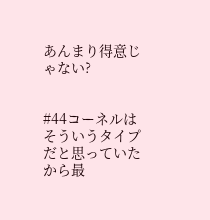あんまり得意じゃない?


#44コーネルはそういうタイプだと思っていたから最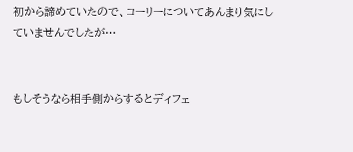初から諦めていたので、コーリーについてあんまり気にしていませんでしたが…


もしそうなら相手側からするとディフェ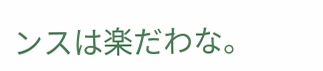ンスは楽だわな。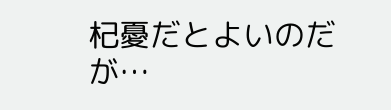杞憂だとよいのだが…